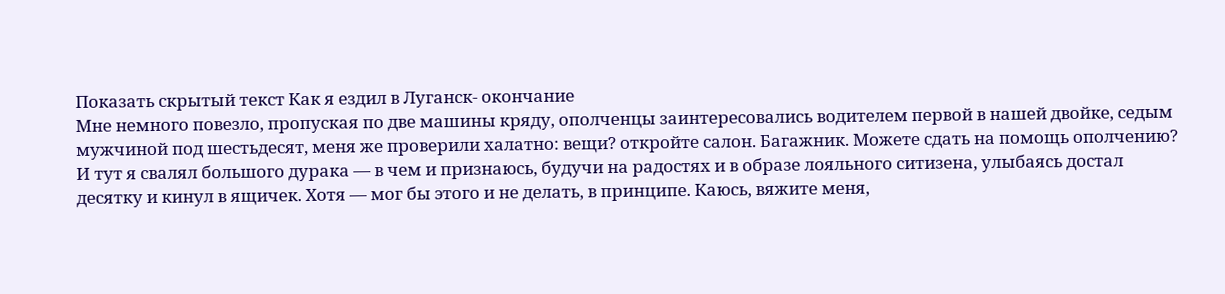Показать скрытый текст Как я ездил в Луганск- окончание
Мне немного повезло, пропуская по две машины кряду, ополченцы заинтересовались водителем первой в нашей двойке, седым мужчиной под шестьдесят, меня же проверили халатно: вещи? откройте салон. Багажник. Можете сдать на помощь ополчению? И тут я свалял большого дурака — в чем и признаюсь, будучи на радостях и в образе лояльного ситизена, улыбаясь достал десятку и кинул в ящичек. Хотя — мог бы этого и не делать, в принципе. Каюсь, вяжите меня,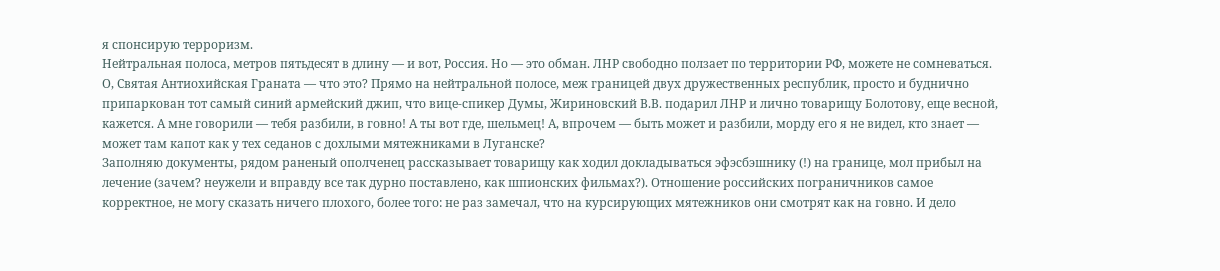я спонсирую терроризм.
Нейтральная полоса, метров пятьдесят в длину — и вот, Россия. Но — это обман. ЛНР свободно ползает по территории РФ, можете не сомневаться. О, Святая Антиохийская Граната — что это? Прямо на нейтральной полосе, меж границей двух дружественных республик, просто и буднично припаркован тот самый синий армейский джип, что вице-спикер Думы, Жириновский В.В. подарил ЛНР и лично товарищу Болотову, еще весной, кажется. А мне говорили — тебя разбили, в говно! А ты вот где, шельмец! А, впрочем — быть может и разбили, морду его я не видел, кто знает — может там капот как у тех седанов с дохлыми мятежниками в Луганске?
Заполняю документы, рядом раненый ополченец рассказывает товарищу как ходил докладываться эфэсбэшнику (!) на границе, мол прибыл на лечение (зачем? неужели и вправду все так дурно поставлено, как шпионских фильмах?). Отношение российских пограничников самое корректное, не могу сказать ничего плохого, более того: не раз замечал, что на курсирующих мятежников они смотрят как на говно. И дело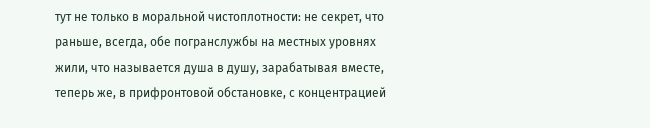тут не только в моральной чистоплотности: не секрет, что раньше, всегда, обе погранслужбы на местных уровнях жили, что называется душа в душу, зарабатывая вместе, теперь же, в прифронтовой обстановке, с концентрацией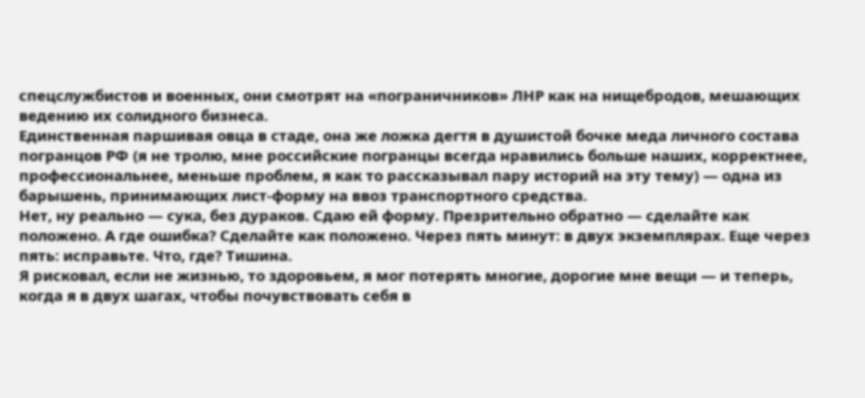спецслужбистов и военных, они смотрят на «пограничников» ЛНР как на нищебродов, мешающих ведению их солидного бизнеса.
Единственная паршивая овца в стаде, она же ложка дегтя в душистой бочке меда личного состава погранцов РФ (я не тролю, мне российские погранцы всегда нравились больше наших, корректнее, профессиональнее, меньше проблем, я как то рассказывал пару историй на эту тему) — одна из барышень, принимающих лист-форму на ввоз транспортного средства.
Нет, ну реально — сука, без дураков. Сдаю ей форму. Презрительно обратно — сделайте как положено. А где ошибка? Сделайте как положено. Через пять минут: в двух экземплярах. Еще через пять: исправьте. Что, где? Тишина.
Я рисковал, если не жизнью, то здоровьем, я мог потерять многие, дорогие мне вещи — и теперь, когда я в двух шагах, чтобы почувствовать себя в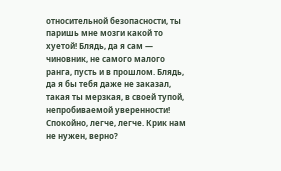относительной безопасности, ты паришь мне мозги какой то хуетой! Блядь, да я сам — чиновник, не самого малого ранга, пусть и в прошлом. Блядь, да я бы тебя даже не заказал, такая ты мерзкая, в своей тупой, непробиваемой уверенности!
Спокойно, легче, легче. Крик нам не нужен, верно?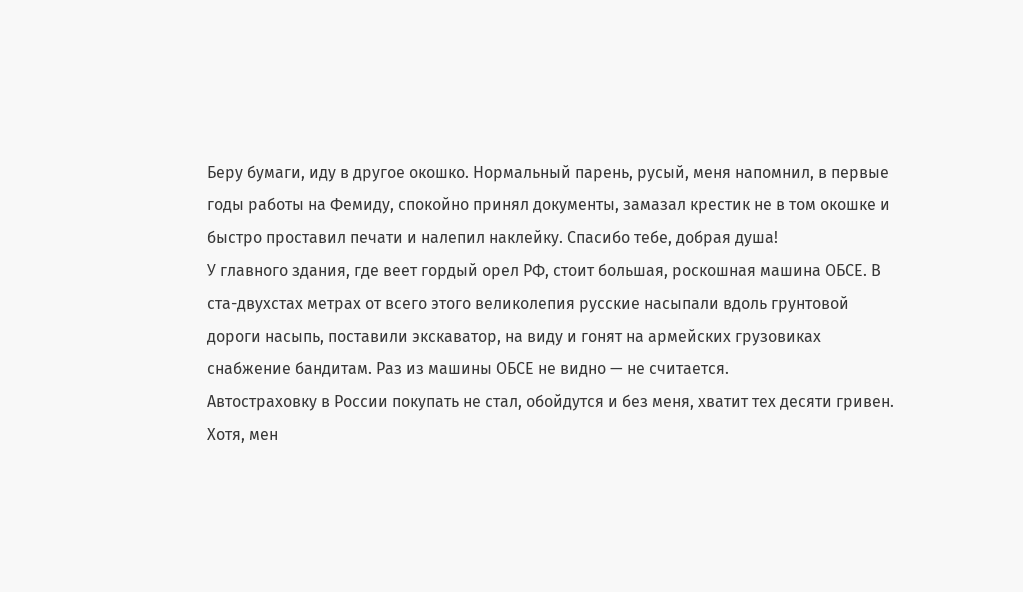Беру бумаги, иду в другое окошко. Нормальный парень, русый, меня напомнил, в первые годы работы на Фемиду, спокойно принял документы, замазал крестик не в том окошке и быстро проставил печати и налепил наклейку. Спасибо тебе, добрая душа!
У главного здания, где веет гордый орел РФ, стоит большая, роскошная машина ОБСЕ. В ста-двухстах метрах от всего этого великолепия русские насыпали вдоль грунтовой дороги насыпь, поставили экскаватор, на виду и гонят на армейских грузовиках снабжение бандитам. Раз из машины ОБСЕ не видно — не считается.
Автостраховку в России покупать не стал, обойдутся и без меня, хватит тех десяти гривен. Хотя, мен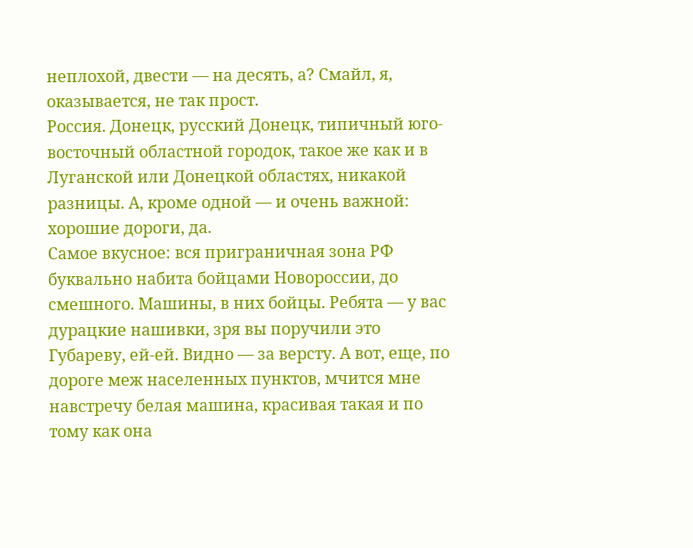неплохой, двести — на десять, а? Смайл, я, оказывается, не так прост.
Россия. Донецк, русский Донецк, типичный юго-восточный областной городок, такое же как и в Луганской или Донецкой областях, никакой разницы. А, кроме одной — и очень важной: хорошие дороги, да.
Самое вкусное: вся приграничная зона РФ буквально набита бойцами Новороссии, до смешного. Машины, в них бойцы. Ребята — у вас дурацкие нашивки, зря вы поручили это Губареву, ей-ей. Видно — за версту. А вот, еще, по дороге меж населенных пунктов, мчится мне навстречу белая машина, красивая такая и по тому как она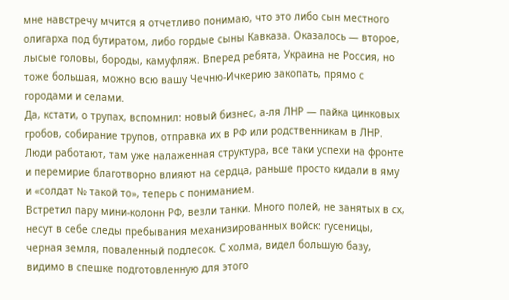мне навстречу мчится я отчетливо понимаю, что это либо сын местного олигарха под бутиратом, либо гордые сыны Кавказа. Оказалось — второе, лысые головы, бороды, камуфляж. Вперед ребята, Украина не Россия, но тоже большая, можно всю вашу Чечню-Ичкерию закопать, прямо с городами и селами.
Да, кстати, о трупах, вспомнил: новый бизнес, а-ля ЛНР — пайка цинковых гробов, собирание трупов, отправка их в РФ или родственникам в ЛНР. Люди работают, там уже налаженная структура, все таки успехи на фронте и перемирие благотворно влияют на сердца, раньше просто кидали в яму и «солдат № такой то», теперь с пониманием.
Встретил пару мини-колонн РФ, везли танки. Много полей, не занятых в сх, несут в себе следы пребывания механизированных войск: гусеницы, черная земля, поваленный подлесок. С холма, видел большую базу, видимо в спешке подготовленную для этого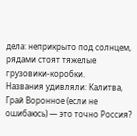дела: неприкрыто под солнцем, рядами стоят тяжелые грузовики-коробки.
Названия удивляли: Калитва, Грай Воронное (если не ошибаюсь) — это точно Россия?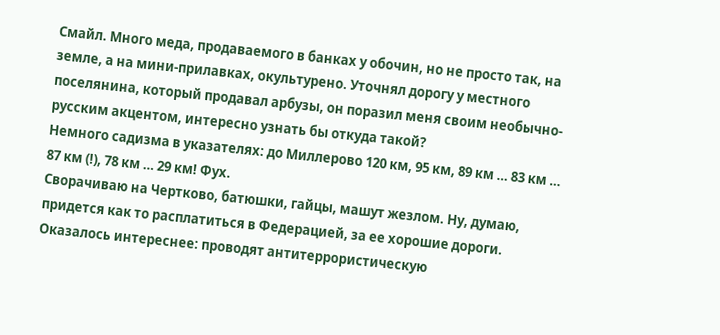Смайл. Много меда, продаваемого в банках у обочин, но не просто так, на земле, а на мини-прилавках, окультурено. Уточнял дорогу у местного поселянина, который продавал арбузы, он поразил меня своим необычно-русским акцентом, интересно узнать бы откуда такой?
Немного садизма в указателях: до Миллерово 120 км, 95 км, 89 км … 83 км … 87 км (!), 78 км … 29 км! Фух.
Сворачиваю на Чертково, батюшки, гайцы, машут жезлом. Ну, думаю, придется как то расплатиться в Федерацией, за ее хорошие дороги. Оказалось интереснее: проводят антитеррористическую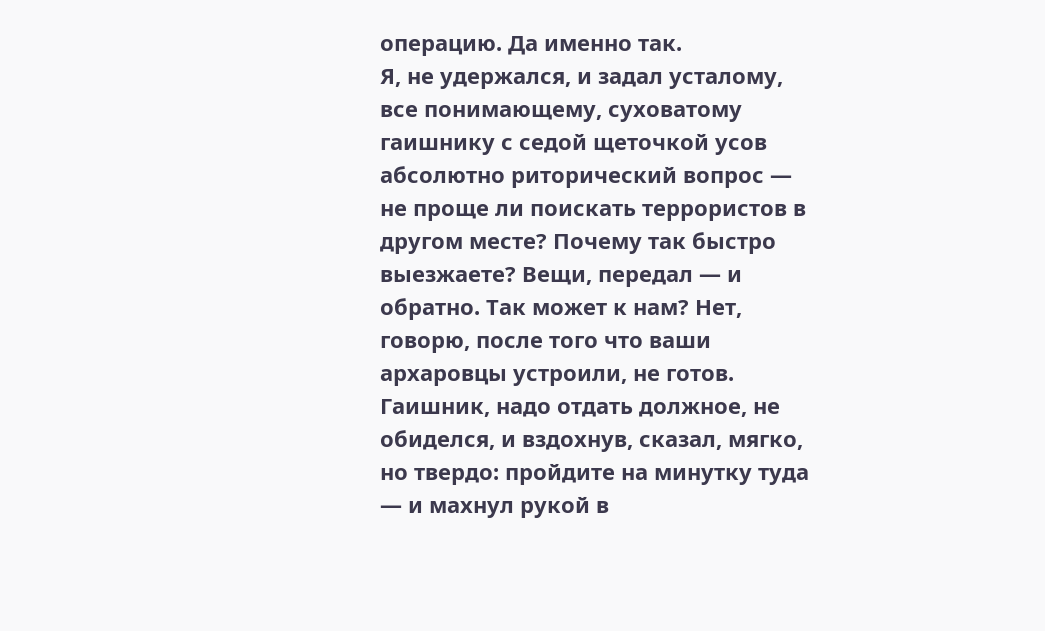операцию. Да именно так.
Я, не удержался, и задал усталому, все понимающему, суховатому гаишнику с седой щеточкой усов абсолютно риторический вопрос — не проще ли поискать террористов в другом месте? Почему так быстро выезжаете? Вещи, передал — и обратно. Так может к нам? Нет, говорю, после того что ваши архаровцы устроили, не готов. Гаишник, надо отдать должное, не обиделся, и вздохнув, сказал, мягко, но твердо: пройдите на минутку туда — и махнул рукой в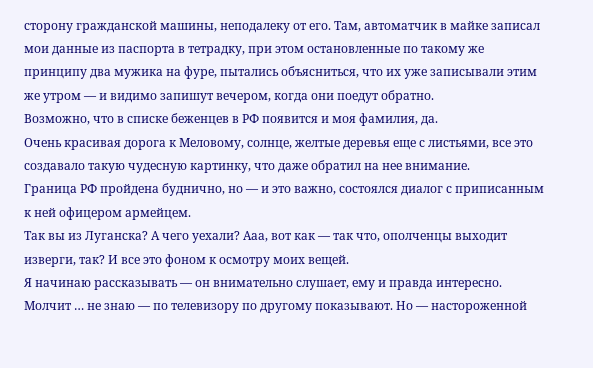сторону гражданской машины, неподалеку от его. Там, автоматчик в майке записал мои данные из паспорта в тетрадку, при этом остановленные по такому же принципу два мужика на фуре, пытались объясниться, что их уже записывали этим же утром — и видимо запишут вечером, когда они поедут обратно.
Возможно, что в списке беженцев в РФ появится и моя фамилия, да.
Очень красивая дорога к Меловому, солнце, желтые деревья еще с листьями, все это создавало такую чудесную картинку, что даже обратил на нее внимание.
Граница РФ пройдена буднично, но — и это важно, состоялся диалог с приписанным к ней офицером армейцем.
Так вы из Луганска? А чего уехали? Ааа, вот как — так что, ополченцы выходит изверги, так? И все это фоном к осмотру моих вещей.
Я начинаю рассказывать — он внимательно слушает, ему и правда интересно. Молчит … не знаю — по телевизору по другому показывают. Но — настороженной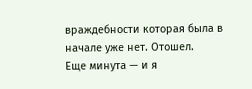враждебности которая была в начале уже нет. Отошел.
Еще минута — и я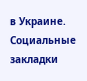в Украине.
Социальные закладки